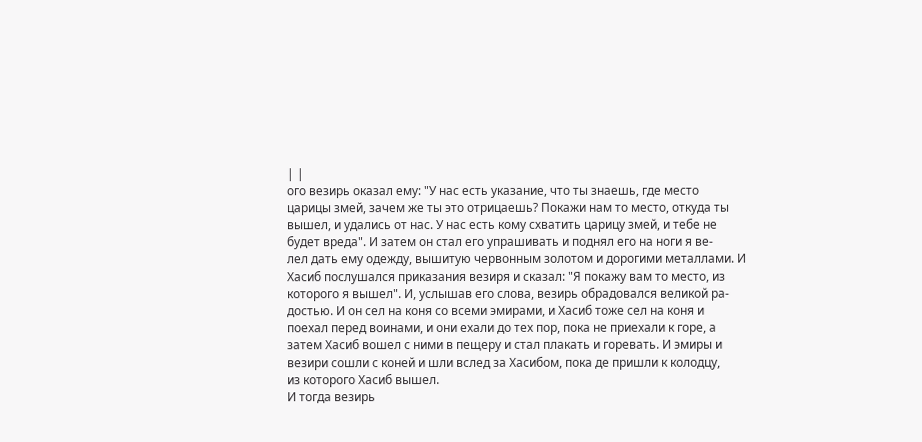| |
ого везирь оказал ему: "У нас есть указание, что ты знаешь, где место
царицы змей, зачем же ты это отрицаешь? Покажи нам то место, откуда ты
вышел, и удались от нас. У нас есть кому схватить царицу змей, и тебе не
будет вреда". И затем он стал его упрашивать и поднял его на ноги я ве-
лел дать ему одежду, вышитую червонным золотом и дорогими металлами. И
Хасиб послушался приказания везиря и сказал: "Я покажу вам то место, из
которого я вышел". И, услышав его слова, везирь обрадовался великой ра-
достью. И он сел на коня со всеми эмирами, и Хасиб тоже сел на коня и
поехал перед воинами, и они ехали до тех пор, пока не приехали к горе, а
затем Хасиб вошел с ними в пещеру и стал плакать и горевать. И эмиры и
везири сошли с коней и шли вслед за Хасибом, пока де пришли к колодцу,
из которого Хасиб вышел.
И тогда везирь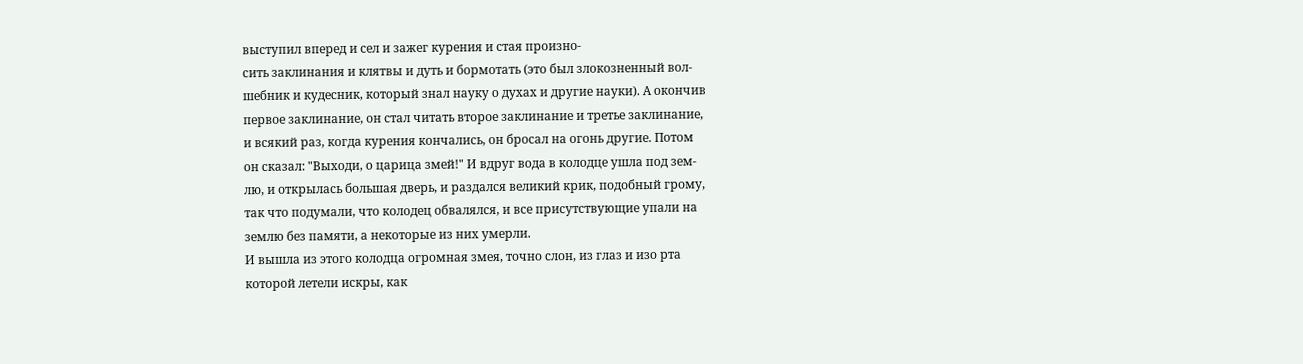выступил вперед и сел и зажег курения и стая произно-
сить заклинания и клятвы и дуть и бормотать (это был злокозненный вол-
шебник и кудесник, который знал науку о духах и другие науки). А окончив
первое заклинание, он стал читать второе заклинание и третье заклинание,
и всякий раз, когда курения кончались, он бросал на огонь другие. Потом
он сказал: "Выходи, о царица змей!" И вдруг вода в колодце ушла под зем-
лю, и открылась большая дверь, и раздался великий крик, подобный грому,
так что подумали, что колодец обвалялся, и все присутствующие упали на
землю без памяти, а некоторые из них умерли.
И вышла из этого колодца огромная змея, точно слон, из глаз и изо рта
которой летели искры, как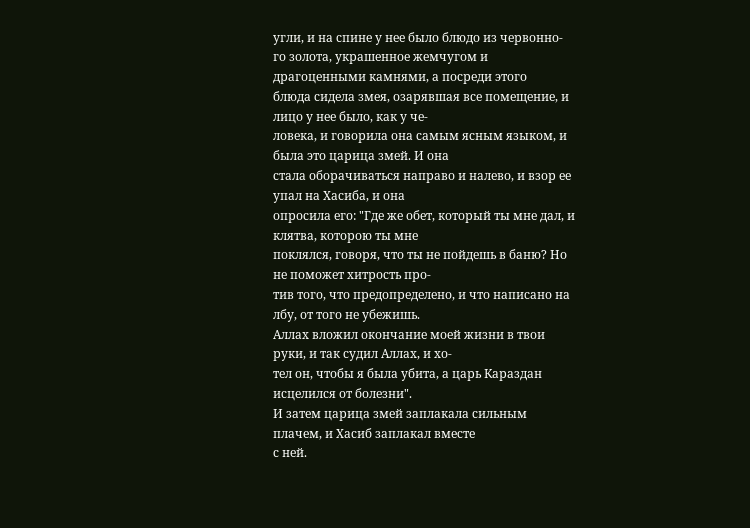угли, и на спине у нее было блюдо из червонно-
го золота, украшенное жемчугом и драгоценными камнями, а посреди этого
блюда сидела змея, озарявшая все помещение, и лицо у нее было, как у че-
ловека, и говорила она самым ясным языком, и была это царица змей. И она
стала оборачиваться направо и налево, и взор ее упал на Хасиба, и она
опросила его: "Где же обет, который ты мне дал, и клятва, которою ты мне
поклялся, говоря, что ты не пойдешь в баню? Но не поможет хитрость про-
тив того, что предопределено, и что написано на лбу, от того не убежишь.
Аллах вложил окончание моей жизни в твои руки, и так судил Аллах, и хо-
тел он, чтобы я была убита, а царь Караздан исцелился от болезни".
И затем царица змей заплакала сильным плачем, и Хасиб заплакал вместе
с ней.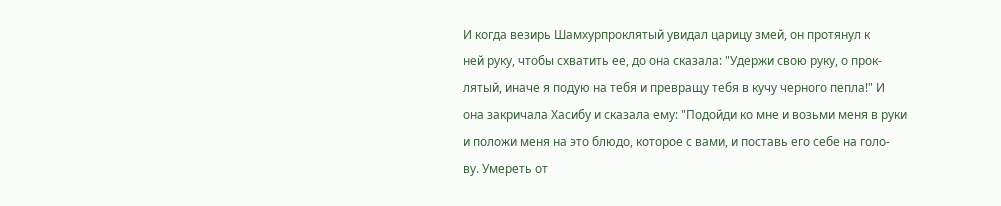И когда везирь Шамхурпроклятый увидал царицу змей, он протянул к
ней руку, чтобы схватить ее, до она сказала: "Удержи свою руку, о прок-
лятый, иначе я подую на тебя и превращу тебя в кучу черного пепла!" И
она закричала Хасибу и сказала ему: "Подойди ко мне и возьми меня в руки
и положи меня на это блюдо, которое с вами, и поставь его себе на голо-
ву. Умереть от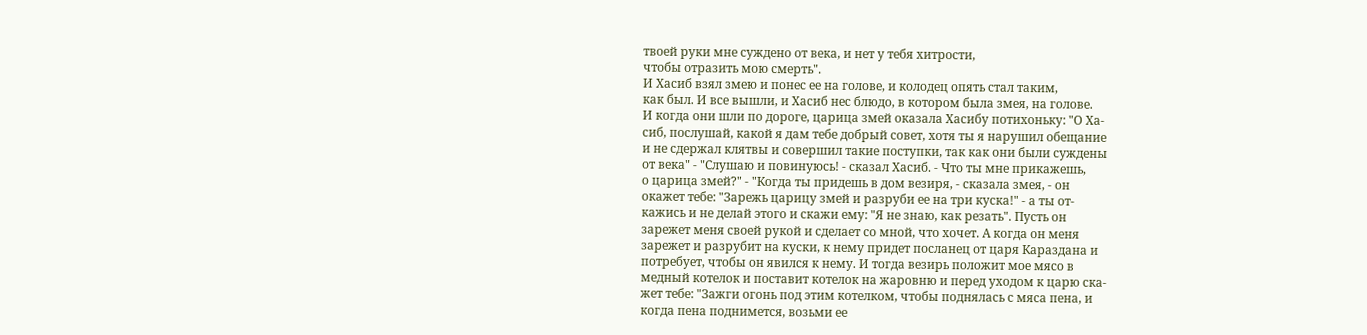твоей руки мне суждено от века, и нет у тебя хитрости,
чтобы отразить мою смерть".
И Хасиб взял змею и понес ее на голове, и колодец опять стал таким,
как был. И все вышли, и Хасиб нес блюдо, в котором была змея, на голове.
И когда они шли по дороге, царица змей оказала Хасибу потихоньку: "О Ха-
сиб, послушай, какой я дам тебе добрый совет, хотя ты я нарушил обещание
и не сдержал клятвы и совершил такие поступки, так как они были суждены
от века" - "Слушаю и повинуюсь! - сказал Хасиб. - Что ты мне прикажешь,
о царица змей?" - "Когда ты придешь в дом везиря, - сказала змея, - он
окажет тебе: "Зарежь царицу змей и разруби ее на три куска!" - а ты от-
кажись и не делай этого и скажи ему: "Я не знаю, как резать". Пусть он
зарежет меня своей рукой и сделает со мной, что хочет. А когда он меня
зарежет и разрубит на куски, к нему придет посланец от царя Караздана и
потребует, чтобы он явился к нему. И тогда везирь положит мое мясо в
медный котелок и поставит котелок на жаровню и перед уходом к царю ска-
жет тебе: "Зажги огонь под этим котелком, чтобы поднялась с мяса пена, и
когда пена поднимется, возьми ее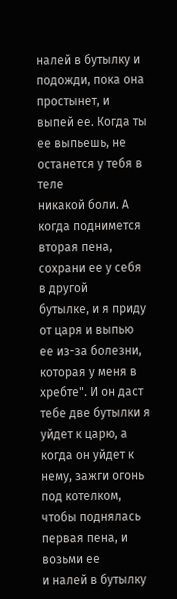налей в бутылку и подожди, пока она
простынет, и выпей ее. Когда ты ее выпьешь, не останется у тебя в теле
никакой боли. А когда поднимется вторая пена, сохрани ее у себя в другой
бутылке, и я приду от царя и выпью ее из-за болезни, которая у меня в
хребте". И он даст тебе две бутылки я уйдет к царю, а когда он уйдет к
нему, зажги огонь под котелком, чтобы поднялась первая пена, и возьми ее
и налей в бутылку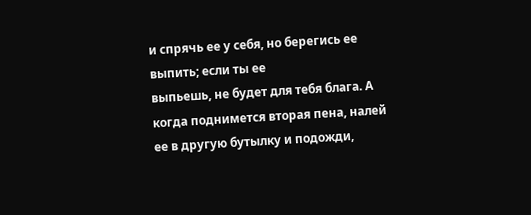и спрячь ее у себя, но берегись ее выпить; если ты ее
выпьешь, не будет для тебя блага. А когда поднимется вторая пена, налей
ее в другую бутылку и подожди,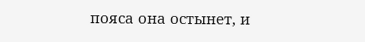пояса она остынет, и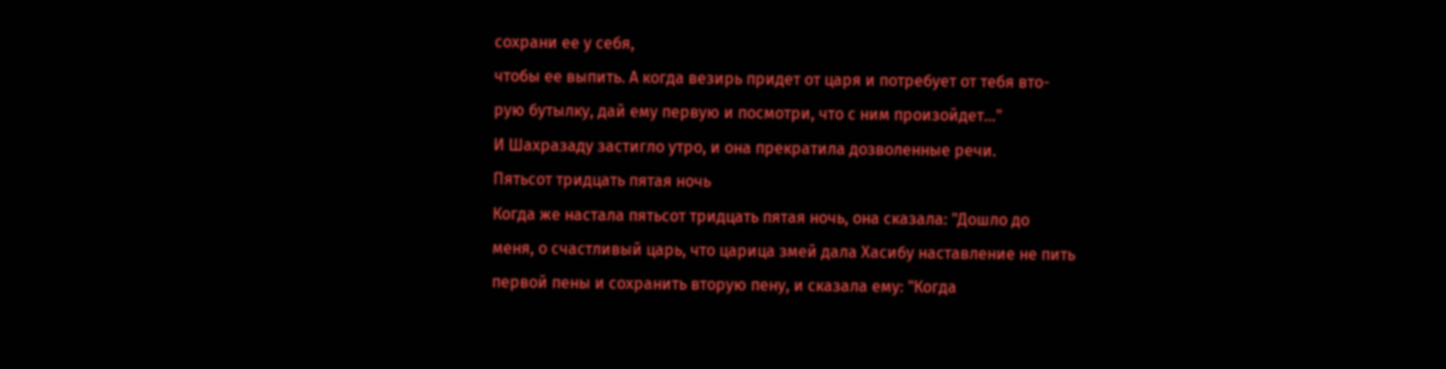сохрани ее у себя,
чтобы ее выпить. А когда везирь придет от царя и потребует от тебя вто-
рую бутылку, дай ему первую и посмотри, что с ним произойдет..."
И Шахразаду застигло утро, и она прекратила дозволенные речи.
Пятьсот тридцать пятая ночь
Когда же настала пятьсот тридцать пятая ночь, она сказала: "Дошло до
меня, о счастливый царь, что царица змей дала Хасибу наставление не пить
первой пены и сохранить вторую пену, и сказала ему: "Когда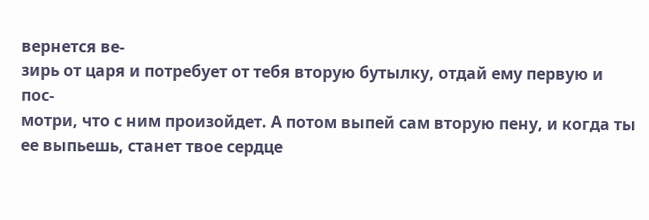вернется ве-
зирь от царя и потребует от тебя вторую бутылку, отдай ему первую и пос-
мотри, что с ним произойдет. А потом выпей сам вторую пену, и когда ты
ее выпьешь, станет твое сердце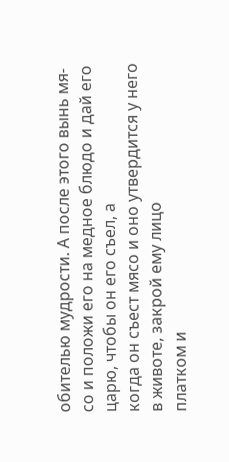обителью мудрости. А после этого вынь мя-
со и положи его на медное блюдо и дай его царю, чтобы он его съел, а
когда он съест мясо и оно утвердится у него в животе, закрой ему лицо
платком и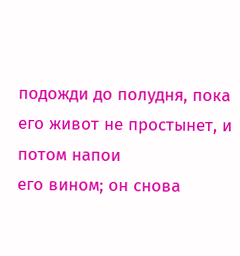подожди до полудня, пока его живот не простынет, и потом напои
его вином; он снова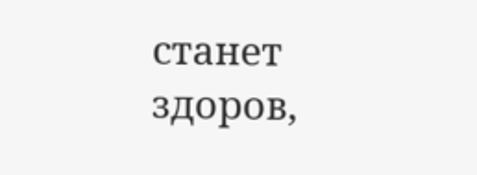станет здоров,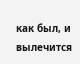как был, и вылечится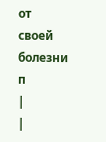от своей болезни
п
|
|